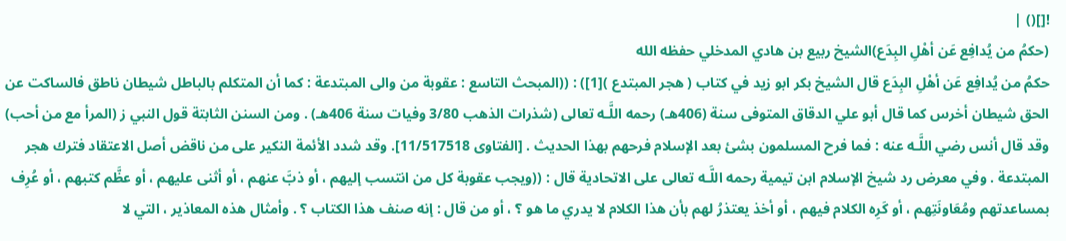![]() |
(حكمُ من يُدافِع عَن أهْلِ البِدَع)الشيخ ربيع بن هادي المدخلي حفظه الله
حكمُ من يُدافِع عَن أهْلِ البِدَع قال الشيخ بكر ابو زيد في كتاب ( هجر المبتدع )[1]) : ((المبحث التاسع : عقوبة من والى المبتدعة : كما أن المتكلم بالباطل شيطان ناطق فالساكت عن الحق شيطان أخرس كما قال أبو علي الدقاق المتوفى سنة (406هـ) رحمه اللَّـه تعالى (شذرات الذهب 3/80 وفيات سنة 406هـ) . ومن السنن الثابتة قول النبي ز (المرأ مع من أحب) وقد قال أنس رضي اللَّـه عنه : فما فرح المسلمون بشئ بعد الإسلام فرحهم بهذا الحديث . [الفتاوى 11/517518]. وقد شدد الأئمة النكير على من ناقض أصل الاعتقاد فترك هجر المبتدعة . وفي معرض رد شيخ الإسلام ابن تيمية رحمه اللَّـه تعالى على الاتحادية قال : ((ويجب عقوبة كل من انتسب إليهم ، أو ذبَّ عنهم ، أو أثنى عليهم ، أو عظَّم كتبهم ، أو عُرِف بمساعدتهم ومُعَاونَتِهم ، أو كَرِه الكلام فيهم ، أو أخذ يعتذرُ لهم بأن هذا الكلام لا يدري ما هو ؟ ، أو من قال : إنه صنف هذا الكتاب ؟ . وأمثال هذه المعاذير ، التي لا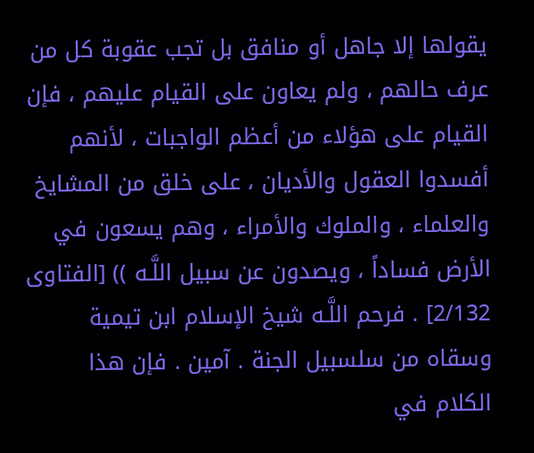يقولها إلا جاهل أو منافق بل تجب عقوبة كل من عرف حالهم ، ولم يعاون على القيام عليهم ، فإن القيام على هؤلاء من أعظم الواجبات ، لأنهم أفسدوا العقول والأديان ، على خلق من المشايخ والعلماء ، والملوك والأمراء ، وهم يسعون في الأرض فساداً ، ويصدون عن سبيل اللَّـه )) [الفتاوى 2/132] . فرحم اللَّـه شيخ الإسلام ابن تيمية وسقاه من سلسبيل الجنة . آمين . فإن هذا الكلام في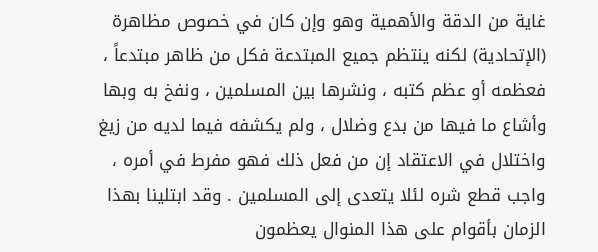غاية من الدقة والأهمية وهو وإن كان في خصوص مظاهرة (الإتحادية) لكنه ينتظم جميع المبتدعة فكل من ظاهر مبتدعاً ، فعظمه أو عظم كتبه ، ونشرها بين المسلمين ، ونفخ به وبها وأشاع ما فيها من بدع وضلال ، ولم يكشفه فيما لديه من زيغ واختلال في الاعتقاد إن من فعل ذلك فهو مفرط في أمره ، واجب قطع شره لئلا يتعدى إلى المسلمين . وقد ابتلينا بهذا الزمان بأقوام على هذا المنوال يعظمون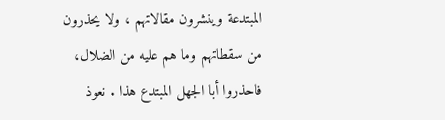المبتدعة وينشرون مقالاتهم ، ولا يحذرون من سقطاتهم وما هم عليه من الضلال، فاحذروا أبا الجهل المبتدع هذا . نعوذ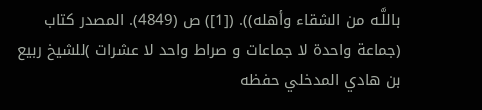باللَّـه من الشقاء وأهله)). ([1]) ص (4849). المصدر كتاب (جماعة واحدة لا جماعات و صراط واحد لا عشرات )للشيخ ربيع بن هادي المدخلي حفظه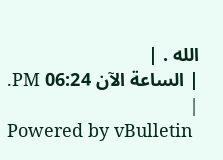الله . |
| الساعة الآن 06:24 PM. |
Powered by vBulletin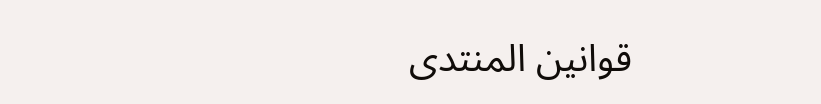قوانين المنتدى